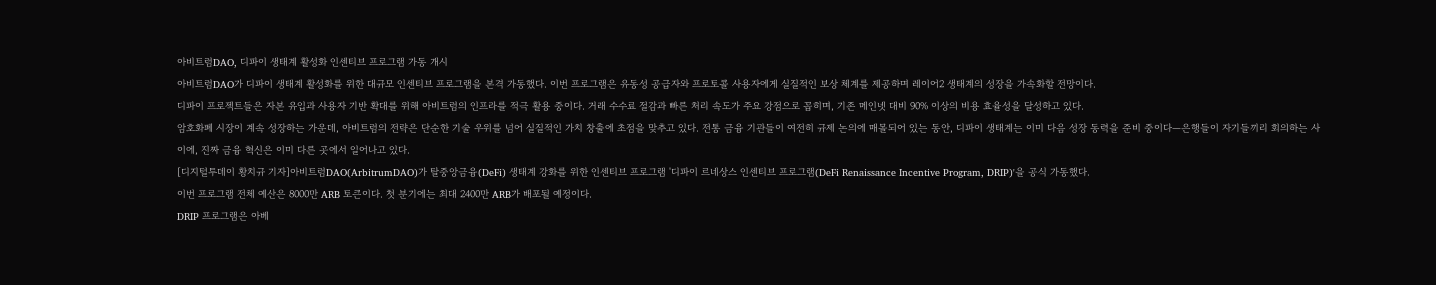아비트럼DAO, 디파이 생태계 활성화 인센티브 프로그램 가동 개시
아비트럼DAO가 디파이 생태계 활성화를 위한 대규모 인센티브 프로그램을 본격 가동했다. 이번 프로그램은 유동성 공급자와 프로토콜 사용자에게 실질적인 보상 체계를 제공하며 레이어2 생태계의 성장을 가속화할 전망이다.
디파이 프로젝트들은 자본 유입과 사용자 기반 확대를 위해 아비트럼의 인프라를 적극 활용 중이다. 거래 수수료 절감과 빠른 처리 속도가 주요 강점으로 꼽히며, 기존 메인넷 대비 90% 이상의 비용 효율성을 달성하고 있다.
암호화폐 시장이 계속 성장하는 가운데, 아비트럼의 전략은 단순한 기술 우위를 넘어 실질적인 가치 창출에 초점을 맞추고 있다. 전통 금융 기관들이 여전히 규제 논의에 매몰되어 있는 동안, 디파이 생태계는 이미 다음 성장 동력을 준비 중이다—은행들이 자기들끼리 회의하는 사이에, 진짜 금융 혁신은 이미 다른 곳에서 일어나고 있다.
[디지털투데이 황치규 기자]아비트럼DAO(ArbitrumDAO)가 탈중앙금융(DeFi) 생태계 강화를 위한 인센티브 프로그램 '디파이 르네상스 인센티브 프로그램(DeFi Renaissance Incentive Program, DRIP)'을 공식 가동했다.
이번 프로그램 전체 예산은 8000만 ARB 토큰이다. 첫 분기에는 최대 2400만 ARB가 배포될 예정이다.
DRIP 프로그램은 아베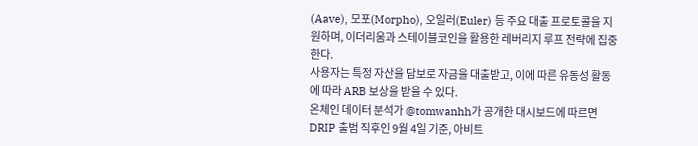(Aave), 모포(Morpho), 오일러(Euler) 등 주요 대출 프로토콜을 지원하며, 이더리움과 스테이블코인을 활용한 레버리지 루프 전략에 집중한다.
사용자는 특정 자산을 담보로 자금을 대출받고, 이에 따른 유동성 활동에 따라 ARB 보상을 받을 수 있다.
온체인 데이터 분석가 @tomwanhh가 공개한 대시보드에 따르면 DRIP 출범 직후인 9월 4일 기준, 아비트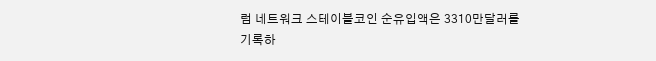럼 네트워크 스테이블코인 순유입액은 3310만달러를 기록하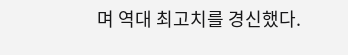며 역대 최고치를 경신했다.